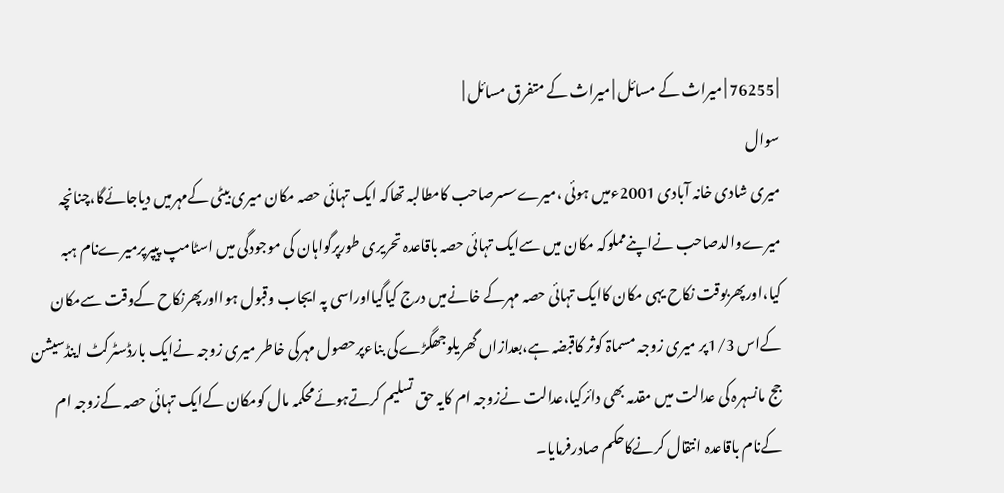| 76255 | میراث کے مسائل | میراث کے متفرق مسائل |
سوال
میری شادی خانہ آبادی 2001ءمیں ہوئی ،میرےسسرصاحب کامطالبہ تھاکہ ایک تہائی حصہ مکان میری بیٹی کےمہرمیں دیاجائےگا،چنانچہ میرےوالدصاحب نےاپنےمملوکہ مکان میں سےایک تہائی حصہ باقاعدہ تحریری طورپرگواہان کی موجودگی میں اسٹامپ پیپرپرمیرےنام ہبہ کیا،اورپھربوقت نکاح یہی مکان کاایک تہائی حصہ مہرکے خانےمیں درج کیاگیااوراسی پہ ایجاب وقبول ہوااورپھرنکاح کےوقت سےمکان کےاس 1/3پر میری زوجہ مسماۃ کوثر کاقبضہ ہے،بعدازاں گھریلوجھگڑےکی بناءپرحصول مہرکی خاطر میری زوجہ نےایک بارڈسٹرکٹ اینڈسیشن جج مانسہرہ کی عدالت میں مقدمہ بھی دائرکیا،عدالت نےزوجہ ام کایہ حق تسلیم کرتےہوئےمحکمہ مال کومکان کےایک تہائی حصہ کےزوجہ ام کےنام باقاعدہ انتقال کرنےکاحکم صادرفرمایا۔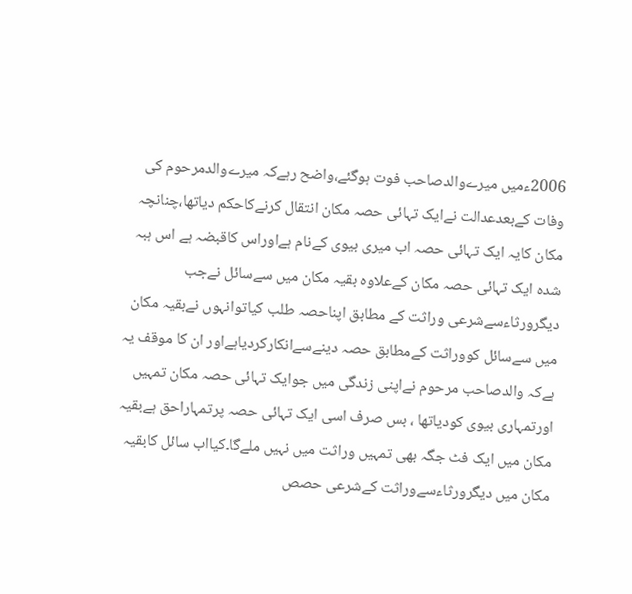2006ءمیں میرےوالدصاحب فوت ہوگئے،واضح رہےکہ میرےوالدمرحوم کی وفات کےبعدعدالت نےایک تہائی حصہ مکان انتقال کرنےکاحکم دیاتھا،چنانچہ مکان کایہ ایک تہائی حصہ اب میری بیوی کےنام ہےاوراس کاقبضہ ہے اس ہبہ شدہ ایک تہائی حصہ مکان کےعلاوہ بقیہ مکان میں سےسائل نےجب دیگرورثاءسےشرعی وراثت کے مطابق اپناحصہ طلب کیاتوانہوں نےبقیہ مکان میں سےسائل کووراثت کےمطابق حصہ دینےسےانکارکردیاہےاور ان کا موقف یہ ہےکہ والدصاحب مرحوم نےاپنی زندگی میں جوایک تہائی حصہ مکان تمہیں اورتمہاری بیوی کودیاتھا ، بس صرف اسی ایک تہائی حصہ پرتمہاراحق ہےبقیہ مکان میں ایک فٹ جگہ بھی تمہیں وراثت میں نہیں ملےگا۔کیااب سائل کابقیہ مکان میں دیگرورثاءسےوراثت کےشرعی حصص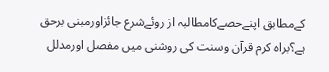کےمطابق اپنےحصےکامطالبہ از روئےشرع جائزاورمبنی برحق ہے؟براہ کرم قرآن وسنت کی روشنی میں مفصل اورمدلل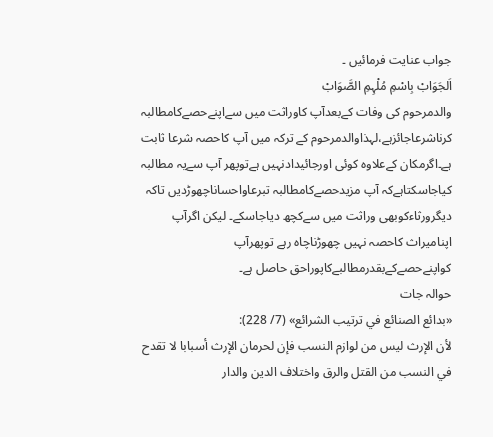جواب عنایت فرمائیں ۔
اَلجَوَابْ بِاسْمِ مُلْہِمِ الصَّوَابْ
والدمرحوم کی وفات کےبعدآپ کاوراثت میں سےاپنےحصےکامطالبہ کرناشرعاجائزہے،لہذاوالدمرحوم کے ترکہ میں آپ کاحصہ شرعا ثابت ہے۔اگرمکان کےعلاوہ کوئی اورجائیدادنہیں ہےتوپھر آپ سےیہ مطالبہ کیاجاسکتاہےکہ آپ مزیدحصےکامطالبہ تبرعاواحساناچھوڑدیں تاکہ دیگرورثاءکوبھی وراثت میں سےکچھ دیاجاسکے۔ لیکن اگرآپ اپنامیراث کاحصہ نہیں چھوڑناچاہ رہے توپھرآپ کواپنےحصےکےبقدرمطالبےکاپوراحق حاصل ہے۔
حوالہ جات
«بدائع الصنائع في ترتيب الشرائع» (7/ 228):
لأن الإرث ليس من لوازم النسب فإن لحرمان الإرث أسبابا لا تقدح في النسب من القتل والرق واختلاف الدين والدار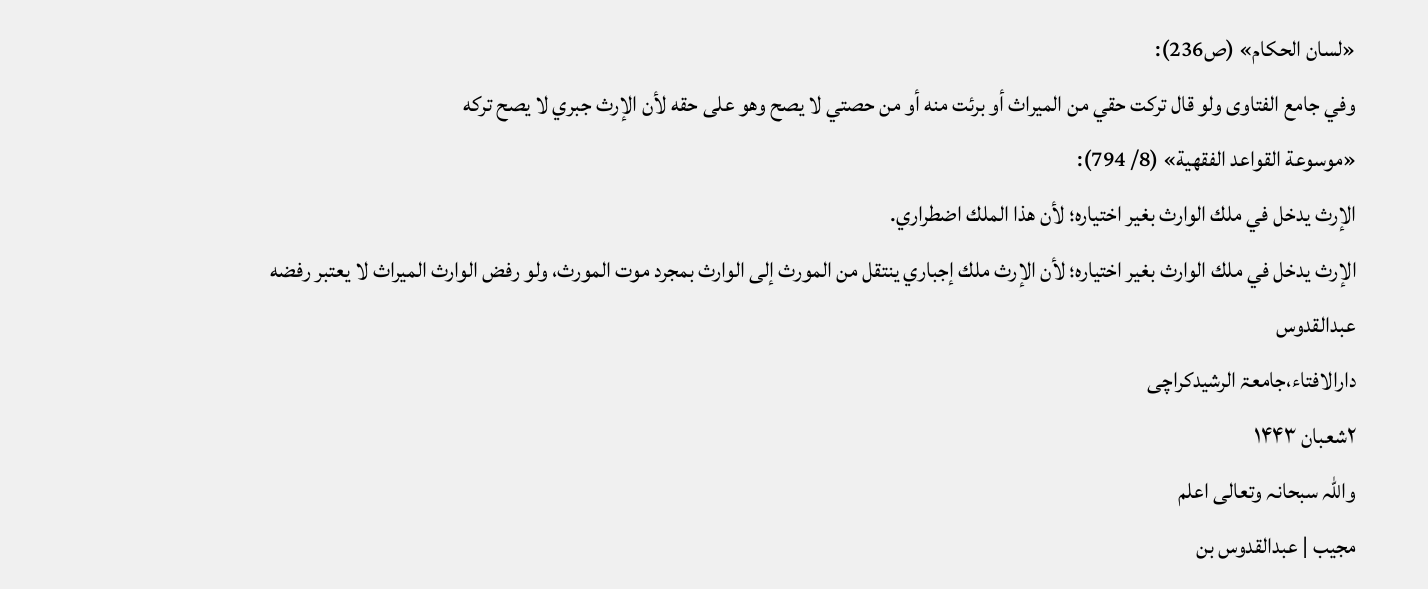«لسان الحكام» (ص236):
وفي جامع الفتاوى ولو قال تركت حقي من الميراث أو برئت منه أو من حصتي لا يصح وهو على حقه لأن الإرث جبري لا يصح تركه
«موسوعة القواعد الفقهية» (8/ 794):
الإرث يدخل في ملك الوارث بغير اختياره؛ لأن هذا الملك اضطراري.
الإرث يدخل في ملك الوارث بغير اختياره؛ لأن الإرث ملك إجباري ينتقل من المورث إلى الوارث بمجرد موت المورث، ولو رفض الوارث الميراث لا يعتبر رفضه
عبدالقدوس
دارالافتاء،جامعۃ الرشیدکراچی
۲شعبان ۱۴۴۳
واللہ سبحانہ وتعالی اعلم
مجیب | عبدالقدوس بن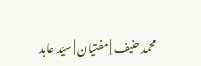محمد حنیف | مفتیان | سیّد عابد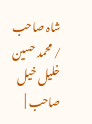شاہ صاحب / محمد حسین خلیل خیل صاحب |